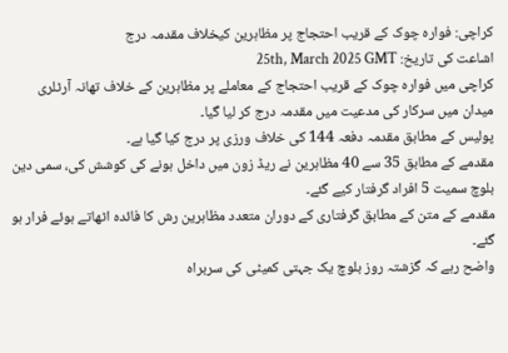کراچی: فوارہ چوک کے قریب احتجاج پر مظاہرین کیخلاف مقدمہ درج
اشاعت کی تاریخ: 25th, March 2025 GMT
کراچی میں فوارہ چوک کے قریب احتجاج کے معاملے پر مظاہرین کے خلاف تھانہ آرٹلری میدان میں سرکار کی مدعیت میں مقدمہ درج کر لیا گیا۔
پولیس کے مطابق مقدمہ دفعہ 144 کی خلاف ورزی پر درج کیا گیا ہے۔
مقدمے کے مطابق 35 سے 40 مظاہرین نے ریڈ زون میں داخل ہونے کی کوشش کی، سمی دین بلوچ سمیت 5 افراد گرفتار کیے گئے۔
مقدمے کے متن کے مطابق گرفتاری کے دوران متعدد مظاہرین رش کا فائدہ اٹھاتے ہوئے فرار ہو گئے۔
واضح رہے کہ گزشتہ روز بلوچ یک جہتی کمیٹی کی سربراہ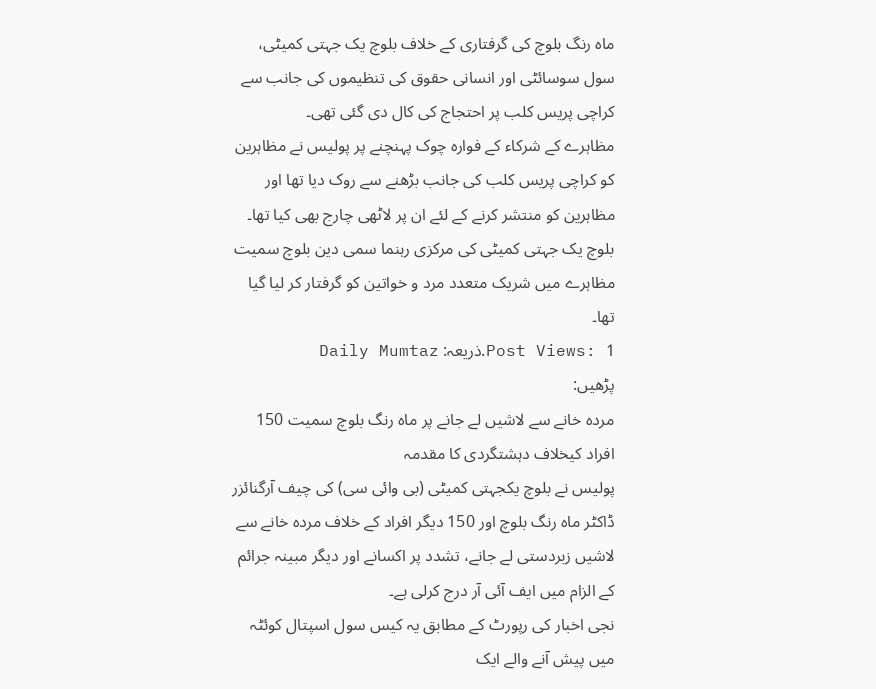ماہ رنگ بلوچ کی گرفتاری کے خلاف بلوچ یک جہتی کمیٹی، سول سوسائٹی اور انسانی حقوق کی تنظیموں کی جانب سے کراچی پریس کلب پر احتجاج کی کال دی گئی تھی۔
مظاہرے کے شرکاء کے فوارہ چوک پہنچنے پر پولیس نے مظاہرین کو کراچی پریس کلب کی جانب بڑھنے سے روک دیا تھا اور مظاہرین کو منتشر کرنے کے لئے ان پر لاٹھی چارج بھی کیا تھا۔
بلوچ یک جہتی کمیٹی کی مرکزی رہنما سمی دین بلوچ سمیت مظاہرے میں شریک متعدد مرد و خواتین کو گرفتار کر لیا گیا تھا۔
Post Views: 1.ذریعہ: Daily Mumtaz
پڑھیں:
مردہ خانے سے لاشیں لے جانے پر ماہ رنگ بلوچ سمیت 150 افراد کیخلاف دہشتگردی کا مقدمہ
پولیس نے بلوچ یکجہتی کمیٹی (بی وائی سی) کی چیف آرگنائزر ڈاکٹر ماہ رنگ بلوچ اور 150 دیگر افراد کے خلاف مردہ خانے سے لاشیں زبردستی لے جانے، تشدد پر اکسانے اور دیگر مبینہ جرائم کے الزام میں ایف آئی آر درج کرلی ہے۔
نجی اخبار کی رپورٹ کے مطابق یہ کیس سول اسپتال کوئٹہ میں پیش آنے والے ایک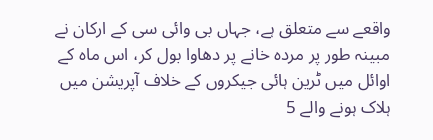واقعے سے متعلق ہے، جہاں بی وائی سی کے ارکان نے مبینہ طور پر مردہ خانے پر دھاوا بول کر، اس ماہ کے اوائل میں ٹرین ہائی جیکروں کے خلاف آپریشن میں ہلاک ہونے والے 5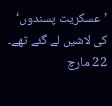’عسکریت پسندوں‘ کی لاشیں لے گئے تھے۔
22 مارچ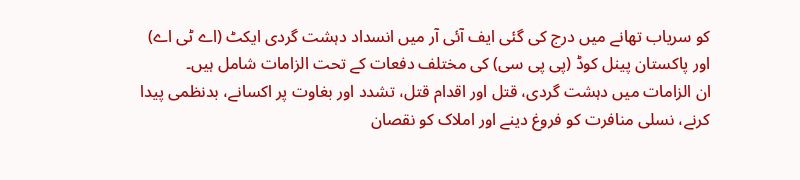کو سریاب تھانے میں درج کی گئی ایف آئی آر میں انسداد دہشت گردی ایکٹ (اے ٹی اے) اور پاکستان پینل کوڈ (پی پی سی) کی مختلف دفعات کے تحت الزامات شامل ہیں۔
ان الزامات میں دہشت گردی، قتل اور اقدام قتل، تشدد اور بغاوت پر اکسانے، بدنظمی پیدا کرنے، نسلی منافرت کو فروغ دینے اور املاک کو نقصان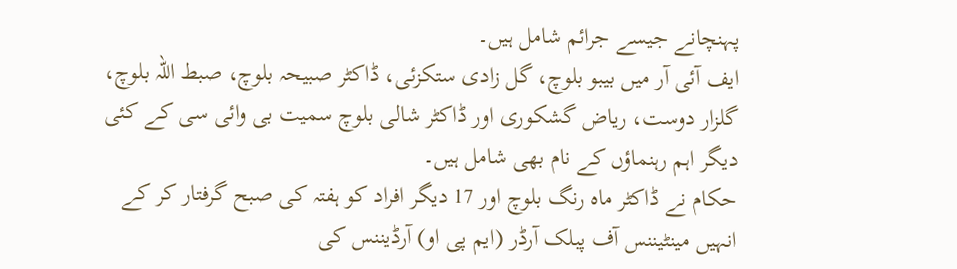پہنچانے جیسے جرائم شامل ہیں۔
ایف آئی آر میں بیبو بلوچ، گل زادی ستکزئی، ڈاکٹر صبیحہ بلوچ، صبط اللہ بلوچ، گلزار دوست، ریاض گشکوری اور ڈاکٹر شالی بلوچ سمیت بی وائی سی کے کئی دیگر اہم رہنماؤں کے نام بھی شامل ہیں۔
حکام نے ڈاکٹر ماہ رنگ بلوچ اور 17 دیگر افراد کو ہفتہ کی صبح گرفتار کر کے انہیں مینٹیننس آف پبلک آرڈر (ایم پی او) آرڈیننس کی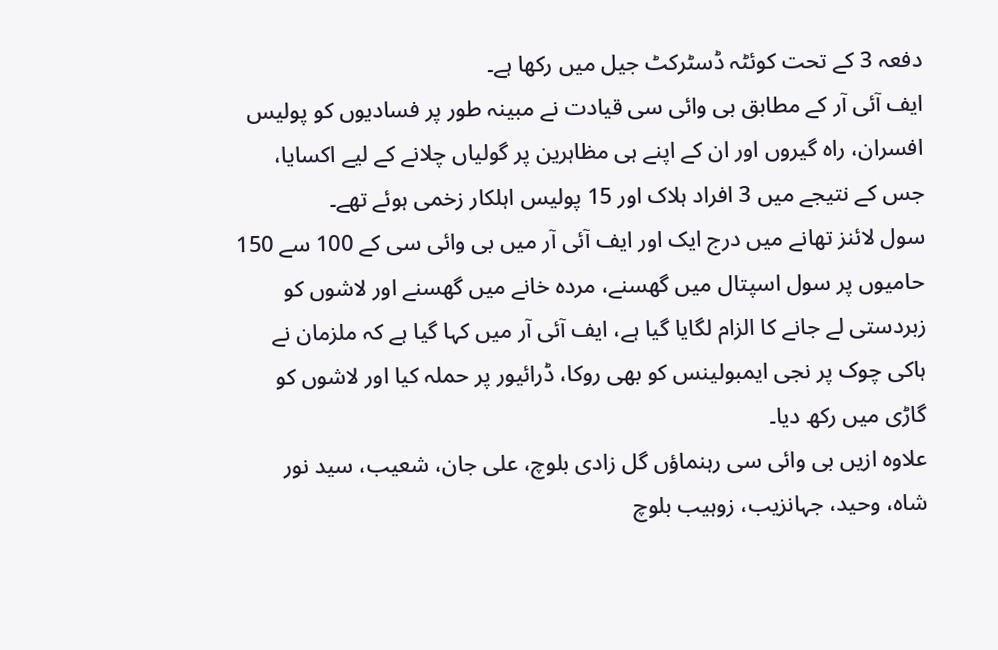دفعہ 3 کے تحت کوئٹہ ڈسٹرکٹ جیل میں رکھا ہے۔
ایف آئی آر کے مطابق بی وائی سی قیادت نے مبینہ طور پر فسادیوں کو پولیس افسران، راہ گیروں اور ان کے اپنے ہی مظاہرین پر گولیاں چلانے کے لیے اکسایا، جس کے نتیجے میں 3 افراد ہلاک اور 15 پولیس اہلکار زخمی ہوئے تھے۔
سول لائنز تھانے میں درج ایک اور ایف آئی آر میں بی وائی سی کے 100 سے 150 حامیوں پر سول اسپتال میں گھسنے، مردہ خانے میں گھسنے اور لاشوں کو زبردستی لے جانے کا الزام لگایا گیا ہے، ایف آئی آر میں کہا گیا ہے کہ ملزمان نے ہاکی چوک پر نجی ایمبولینس کو بھی روکا، ڈرائیور پر حملہ کیا اور لاشوں کو گاڑی میں رکھ دیا۔
علاوہ ازیں بی وائی سی رہنماؤں گل زادی بلوچ، علی جان، شعیب، سید نور شاہ، وحید، جہانزیب، زوہیب بلوچ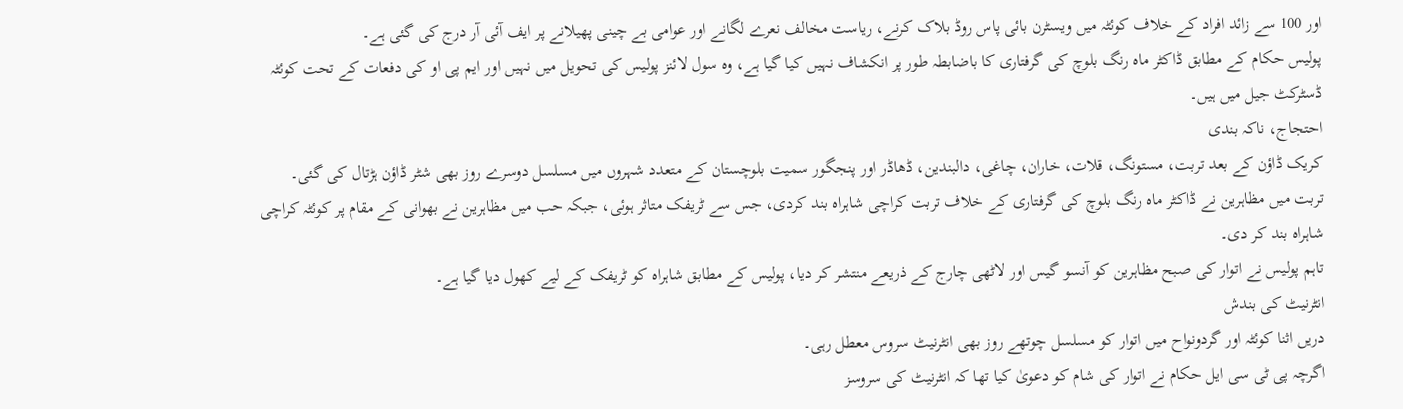اور 100 سے زائد افراد کے خلاف کوئٹہ میں ویسٹرن بائی پاس روڈ بلاک کرنے، ریاست مخالف نعرے لگانے اور عوامی بے چینی پھیلانے پر ایف آئی آر درج کی گئی ہے۔
پولیس حکام کے مطابق ڈاکٹر ماہ رنگ بلوچ کی گرفتاری کا باضابطہ طور پر انکشاف نہیں کیا گیا ہے، وہ سول لائنز پولیس کی تحویل میں نہیں اور ایم پی او کی دفعات کے تحت کوئٹہ ڈسٹرکٹ جیل میں ہیں۔
احتجاج، ناکہ بندی
کریک ڈاؤن کے بعد تربت، مستونگ، قلات، خاران، چاغی، دالبندین، ڈھاڈر اور پنجگور سمیت بلوچستان کے متعدد شہروں میں مسلسل دوسرے روز بھی شٹر ڈاؤن ہڑتال کی گئی۔
تربت میں مظاہرین نے ڈاکٹر ماہ رنگ بلوچ کی گرفتاری کے خلاف تربت کراچی شاہراہ بند کردی، جس سے ٹریفک متاثر ہوئی، جبکہ حب میں مظاہرین نے بھوانی کے مقام پر کوئٹہ کراچی شاہراہ بند کر دی۔
تاہم پولیس نے اتوار کی صبح مظاہرین کو آنسو گیس اور لاٹھی چارج کے ذریعے منتشر کر دیا، پولیس کے مطابق شاہراہ کو ٹریفک کے لیے کھول دیا گیا ہے۔
انٹرنیٹ کی بندش
دریں اثنا کوئٹہ اور گردونواح میں اتوار کو مسلسل چوتھے روز بھی انٹرنیٹ سروس معطل رہی۔
اگرچہ پی ٹی سی ایل حکام نے اتوار کی شام کو دعویٰ کیا تھا کہ انٹرنیٹ کی سروسز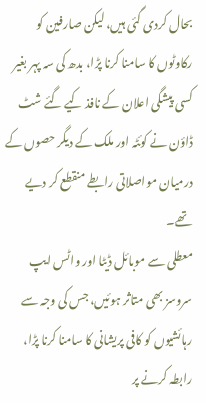بحال کردی گئی ہیں، لیکن صارفین کو رکاوٹوں کا سامنا کرنا پڑا، بدھ کی سہ پہر بغیر کسی پیشگی اعلان کے نافذ کیے گئے شٹ ڈاؤن نے کوئٹہ اور ملک کے دیگر حصوں کے درمیان مواصلاتی رابطے منقطع کر دیے تھے۔
معطلی سے موبائل ڈیٹا اور واٹس ایپ سروسز بھی متاثر ہوئیں، جس کی وجہ سے رہائشیوں کو کافی پریشانی کا سامنا کرنا پڑا، رابطہ کرنے پر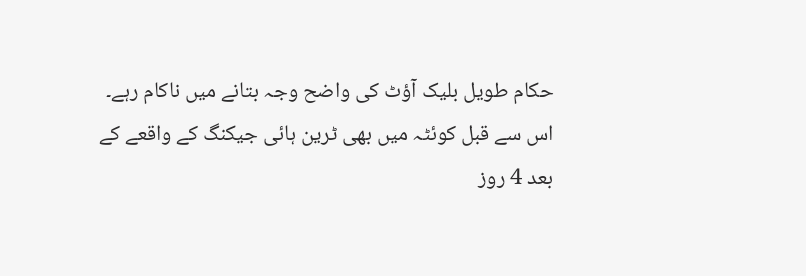حکام طویل بلیک آؤٹ کی واضح وجہ بتانے میں ناکام رہے۔
اس سے قبل کوئٹہ میں بھی ٹرین ہائی جیکنگ کے واقعے کے بعد 4 روز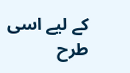کے لیے اسی طرح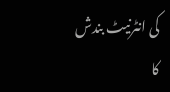کی انٹرنیٹ بندش کا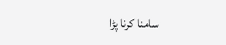سامنا کرنا پڑا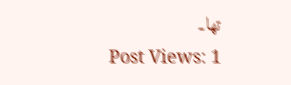تھا۔
Post Views: 1